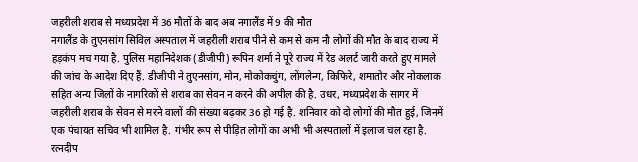जहरीली शराब से मध्यप्रदेश में 36 मौतों के बाद अब नगालैंड में 9 की मौत
नगालैंड के तुएनसांग सिविल अस्पताल में जहरीली शराब पीने से कम से कम नौ लोगों की मौत के बाद राज्य में हड़कंप मच गया है. पुलिस महानिदेशक (डीजीपी) रूपिन शर्मा ने पूरे राज्य में रेड अलर्ट जारी करते हुए मामले की जांच के आदेश दिए हैं. डीजीपी ने तुएनसांग, मोन, मोकोकचुंग, लोंगलेन्ग, किफिरे, शमातोर और नोकलाक सहित अन्य जिलों के नागरिकों से शराब का सेवन न करने की अपील की है. उधर, मध्यप्रदेश के सागर में जहरीली शराब के सेवन से मरने वालों की संख्या बढ़कर 36 हो गई है. शनिवार को दो लोगों की मौत हुई, जिनमें एक पंचायत सचिव भी शामिल है. गंभीर रूप से पीड़ित लोगों का अभी भी अस्पतालों में इलाज चल रहा है.
रत्नदीप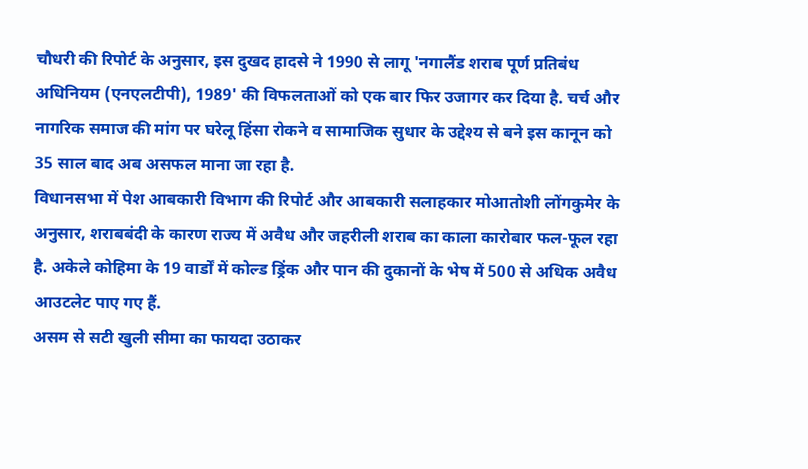चौधरी की रिपोर्ट के अनुसार, इस दुखद हादसे ने 1990 से लागू 'नगालैंड शराब पूर्ण प्रतिबंध अधिनियम (एनएलटीपी), 1989' की विफलताओं को एक बार फिर उजागर कर दिया है. चर्च और नागरिक समाज की मांग पर घरेलू हिंसा रोकने व सामाजिक सुधार के उद्देश्य से बने इस कानून को 35 साल बाद अब असफल माना जा रहा है.
विधानसभा में पेश आबकारी विभाग की रिपोर्ट और आबकारी सलाहकार मोआतोशी लोंगकुमेर के अनुसार, शराबबंदी के कारण राज्य में अवैध और जहरीली शराब का काला कारोबार फल-फूल रहा है. अकेले कोहिमा के 19 वार्डों में कोल्ड ड्रिंक और पान की दुकानों के भेष में 500 से अधिक अवैध आउटलेट पाए गए हैं.
असम से सटी खुली सीमा का फायदा उठाकर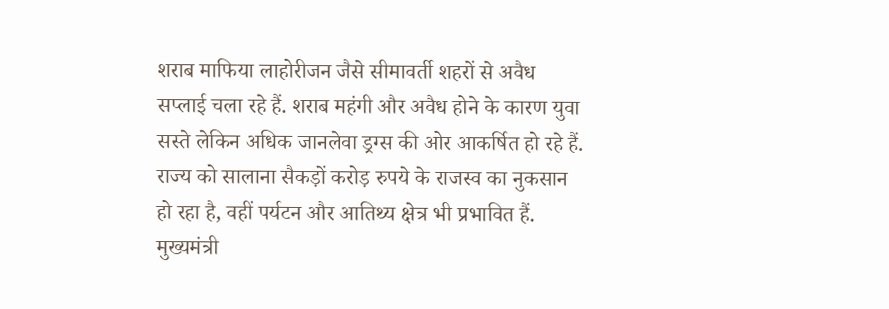शराब माफिया लाहोरीजन जैसे सीमावर्ती शहरों से अवैध सप्लाई चला रहे हैं. शराब महंगी और अवैध होने के कारण युवा सस्ते लेकिन अधिक जानलेवा ड्रग्स की ओर आकर्षित हो रहे हैं. राज्य को सालाना सैकड़ों करोड़ रुपये के राजस्व का नुकसान हो रहा है, वहीं पर्यटन और आतिथ्य क्षेत्र भी प्रभावित हैं.
मुख्यमंत्री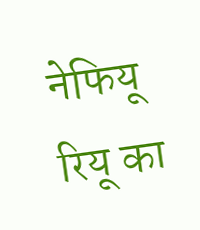नेफियू रियू का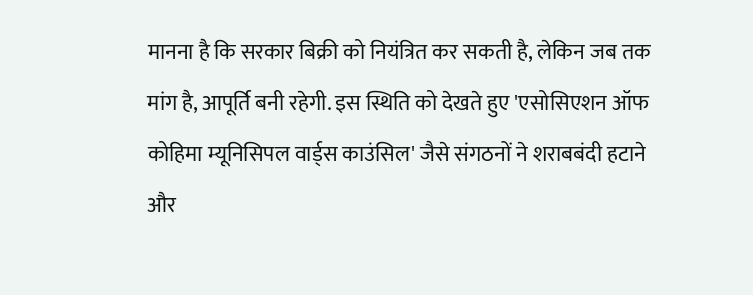मानना है कि सरकार बिक्री को नियंत्रित कर सकती है, लेकिन जब तक मांग है, आपूर्ति बनी रहेगी. इस स्थिति को देखते हुए 'एसोसिएशन ऑफ कोहिमा म्यूनिसिपल वार्ड्स काउंसिल' जैसे संगठनों ने शराबबंदी हटाने और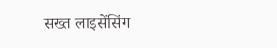सख्त लाइसेंसिंग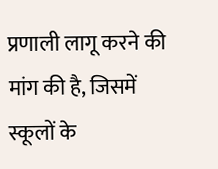प्रणाली लागू करने की मांग की है, जिसमें स्कूलों के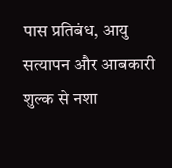पास प्रतिबंध, आयु सत्यापन और आबकारी शुल्क से नशा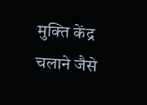मुक्ति केंद्र चलाने जैसे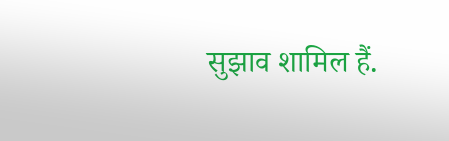सुझाव शामिल हैं.